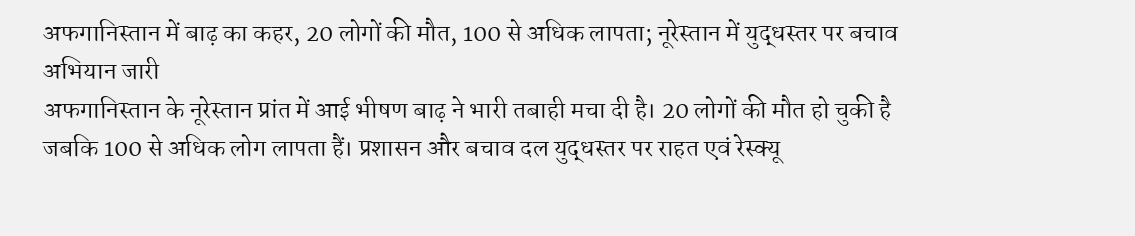अफगानिस्तान में बाढ़ का कहर, 20 लोगों की मौत, 100 से अधिक लापता; नूरेस्तान में युद्धस्तर पर बचाव अभियान जारी
अफगानिस्तान के नूरेस्तान प्रांत में आई भीषण बाढ़ ने भारी तबाही मचा दी है। 20 लोगों की मौत हो चुकी है जबकि 100 से अधिक लोग लापता हैं। प्रशासन और बचाव दल युद्धस्तर पर राहत एवं रेस्क्यू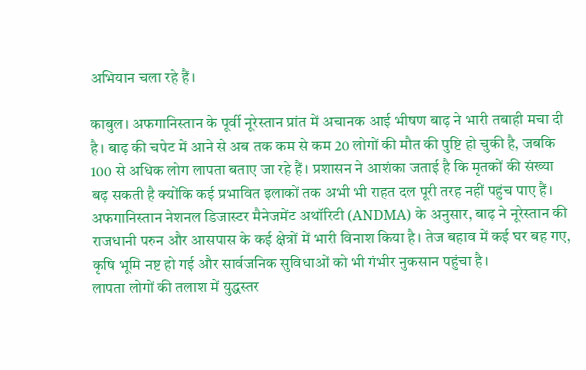अभियान चला रहे हैं।

काबुल। अफगानिस्तान के पूर्वी नूरेस्तान प्रांत में अचानक आई भीषण बाढ़ ने भारी तबाही मचा दी है। बाढ़ की चपेट में आने से अब तक कम से कम 20 लोगों की मौत की पुष्टि हो चुकी है, जबकि 100 से अधिक लोग लापता बताए जा रहे हैं। प्रशासन ने आशंका जताई है कि मृतकों की संख्या बढ़ सकती है क्योंकि कई प्रभावित इलाकों तक अभी भी राहत दल पूरी तरह नहीं पहुंच पाए हैं।
अफगानिस्तान नेशनल डिजास्टर मैनेजमेंट अथॉरिटी (ANDMA) के अनुसार, बाढ़ ने नूरेस्तान की राजधानी परुन और आसपास के कई क्षेत्रों में भारी विनाश किया है। तेज बहाव में कई घर बह गए, कृषि भूमि नष्ट हो गई और सार्वजनिक सुविधाओं को भी गंभीर नुकसान पहुंचा है।
लापता लोगों की तलाश में युद्धस्तर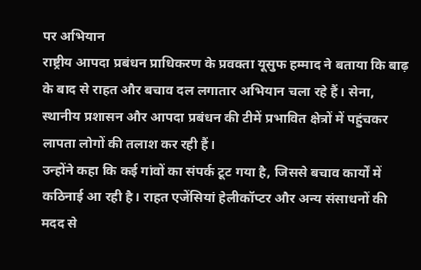पर अभियान
राष्ट्रीय आपदा प्रबंधन प्राधिकरण के प्रवक्ता यूसुफ हम्माद ने बताया कि बाढ़ के बाद से राहत और बचाव दल लगातार अभियान चला रहे हैं। सेना, स्थानीय प्रशासन और आपदा प्रबंधन की टीमें प्रभावित क्षेत्रों में पहुंचकर लापता लोगों की तलाश कर रही हैं।
उन्होंने कहा कि कई गांवों का संपर्क टूट गया है, जिससे बचाव कार्यों में कठिनाई आ रही है। राहत एजेंसियां हेलीकॉप्टर और अन्य संसाधनों की मदद से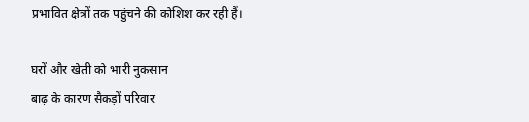प्रभावित क्षेत्रों तक पहुंचने की कोशिश कर रही हैं।

घरों और खेती को भारी नुकसान
बाढ़ के कारण सैकड़ों परिवार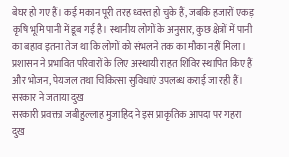बेघर हो गए हैं। कई मकान पूरी तरह ध्वस्त हो चुके हैं, जबकि हजारों एकड़ कृषि भूमि पानी में डूब गई है। स्थानीय लोगों के अनुसार, कुछ क्षेत्रों में पानी का बहाव इतना तेज था कि लोगों को संभलने तक का मौका नहीं मिला।
प्रशासन ने प्रभावित परिवारों के लिए अस्थायी राहत शिविर स्थापित किए हैं और भोजन, पेयजल तथा चिकित्सा सुविधाएं उपलब्ध कराई जा रही हैं।
सरकार ने जताया दुख
सरकारी प्रवक्ता जबीहुल्लाह मुजाहिद ने इस प्राकृतिक आपदा पर गहरा दुख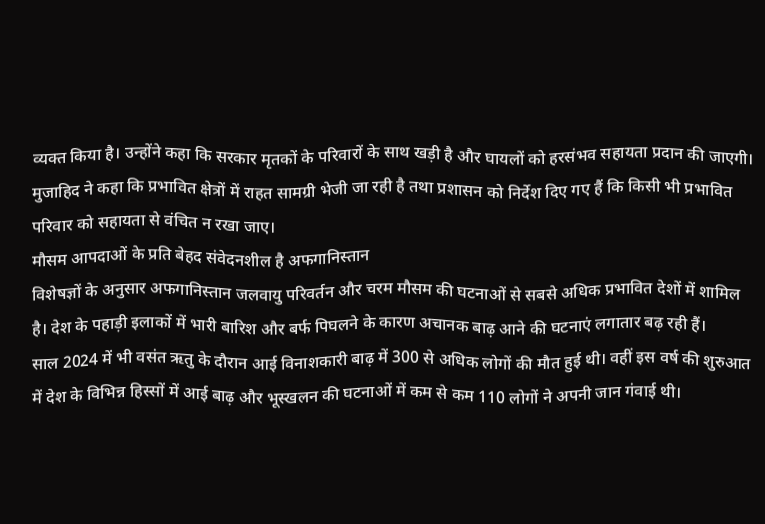व्यक्त किया है। उन्होंने कहा कि सरकार मृतकों के परिवारों के साथ खड़ी है और घायलों को हरसंभव सहायता प्रदान की जाएगी।
मुजाहिद ने कहा कि प्रभावित क्षेत्रों में राहत सामग्री भेजी जा रही है तथा प्रशासन को निर्देश दिए गए हैं कि किसी भी प्रभावित परिवार को सहायता से वंचित न रखा जाए।
मौसम आपदाओं के प्रति बेहद संवेदनशील है अफगानिस्तान
विशेषज्ञों के अनुसार अफगानिस्तान जलवायु परिवर्तन और चरम मौसम की घटनाओं से सबसे अधिक प्रभावित देशों में शामिल है। देश के पहाड़ी इलाकों में भारी बारिश और बर्फ पिघलने के कारण अचानक बाढ़ आने की घटनाएं लगातार बढ़ रही हैं।
साल 2024 में भी वसंत ऋतु के दौरान आई विनाशकारी बाढ़ में 300 से अधिक लोगों की मौत हुई थी। वहीं इस वर्ष की शुरुआत में देश के विभिन्न हिस्सों में आई बाढ़ और भूस्खलन की घटनाओं में कम से कम 110 लोगों ने अपनी जान गंवाई थी।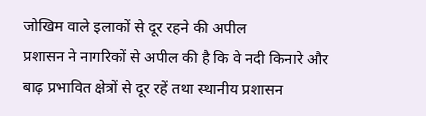जोखिम वाले इलाकों से दूर रहने की अपील
प्रशासन ने नागरिकों से अपील की है कि वे नदी किनारे और बाढ़ प्रभावित क्षेत्रों से दूर रहें तथा स्थानीय प्रशासन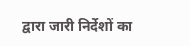द्वारा जारी निर्देशों का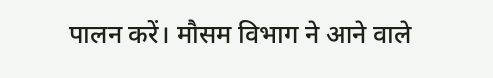पालन करें। मौसम विभाग ने आने वाले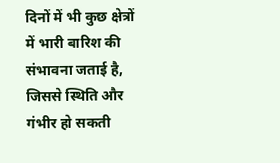दिनों में भी कुछ क्षेत्रों में भारी बारिश की संभावना जताई है, जिससे स्थिति और गंभीर हो सकती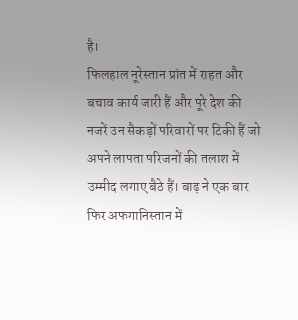है।
फिलहाल नूरेस्तान प्रांत में राहत और बचाव कार्य जारी हैं और पूरे देश की नजरें उन सैकड़ों परिवारों पर टिकी हैं जो अपने लापता परिजनों की तलाश में उम्मीद लगाए बैठे हैं। बाढ़ ने एक बार फिर अफगानिस्तान में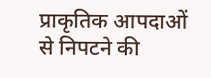प्राकृतिक आपदाओं से निपटने की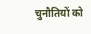चुनौतियों को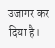उजागर कर दिया है।